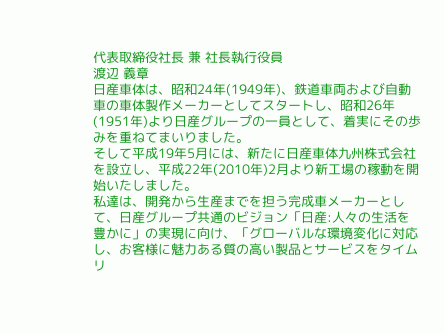代表取締役社長 兼 社長執行役員
渡辺 義章
日産車体は、昭和24年(1949年)、鉄道車両および自動車の車体製作メーカーとしてスタートし、昭和26年(1951年)より日産グループの一員として、着実にその歩みを重ねてまいりました。
そして平成19年5月には、新たに日産車体九州株式会社を設立し、平成22年(2010年)2月より新工場の稼動を開始いたしました。
私達は、開発から生産までを担う完成車メーカーとして、日産グループ共通のビジョン「日産:人々の生活を豊かに」の実現に向け、「グローバルな環境変化に対応し、お客様に魅力ある質の高い製品とサービスをタイムリ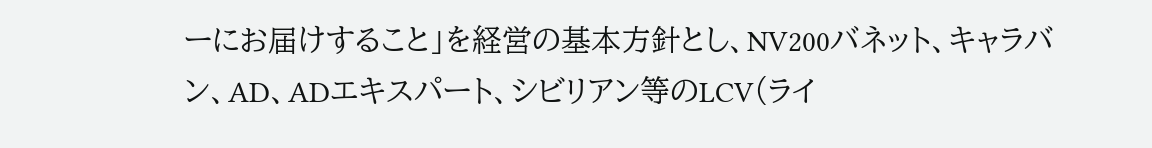ーにお届けすること」を経営の基本方針とし、NV200バネット、キャラバン、AD、ADエキスパート、シビリアン等のLCV(ライ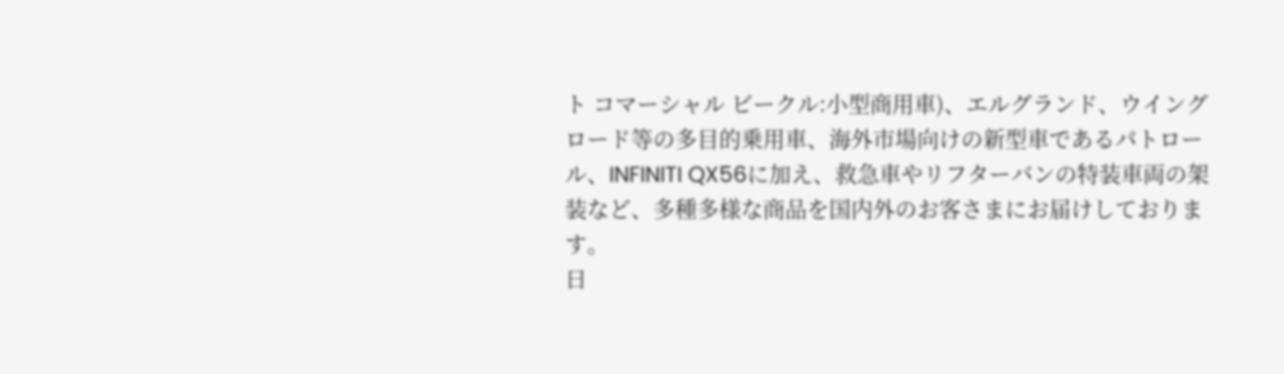ト コマーシャル ビークル:小型商用車)、エルグランド、ウイングロード等の多目的乗用車、海外市場向けの新型車であるパトロール、INFINITI QX56に加え、救急車やリフターバンの特装車両の架装など、多種多様な商品を国内外のお客さまにお届けしております。
日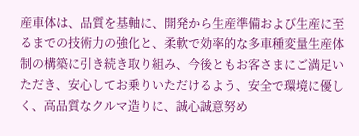産車体は、品質を基軸に、開発から生産準備および生産に至るまでの技術力の強化と、柔軟で効率的な多車種変量生産体制の構築に引き続き取り組み、今後ともお客さまにご満足いただき、安心してお乗りいただけるよう、安全で環境に優しく、高品質なクルマ造りに、誠心誠意努め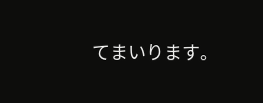てまいります。